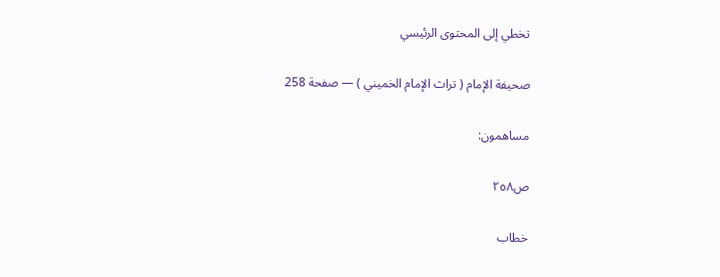تخطي إلى المحتوى الرئيسي

صحيفة الإمام ( تراث الإمام الخميني ) — صفحة 258

مساهمون:

ص٢٥٨

خطاب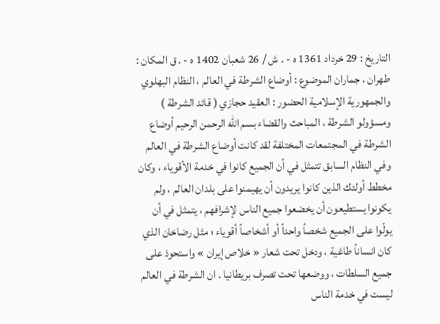التاريخ : 29 خرداد 1361 ه - . ش / 26 شعبان 1402 ه - . ق المكان : طهران ، جماران الموضوع : أوضاع الشرطة في العالم ، النظام البهلوي والجمهورية الإسلامية الحضور : العقيد حجازي ( قائد الشرطة ) ومسؤولو الشرطة ، المباحث والقضاء بسم الله الرحمن الرحيم أوضاع الشرطة في المجتمعات المختلفة لقد كانت أوضاع الشرطة في العالم وفي النظام السابق تتمثل في أن الجميع كانوا في خدمة الأقوياء ، وكان مخطط أولئك الذين كانوا يريدون أن يهيمنوا على بلدان العالم ، ولم يكونوا يستطيعون أن يخضعوا جميع الناس لإشرافهم ، يتمثل في أن يولّوا على الجميع شخصاً واحداً أو أشخاصاً أقوياء ؛ مثل رضاخان الذي كان انساناً طاغية ، ودخل تحت شعار « خلاص إيران » واستحوذ على جميع السلطات ، ووضعها تحت تصرف بريطانيا . ان الشرطة في العالم ليست في خدمة الناس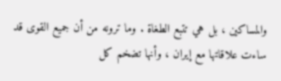والمساكين ، بل هي تتبع الطغاة . وما ترونه من أن جميع القوى قد ساءت علاقاتها مع إيران ، وأنها تضخم كل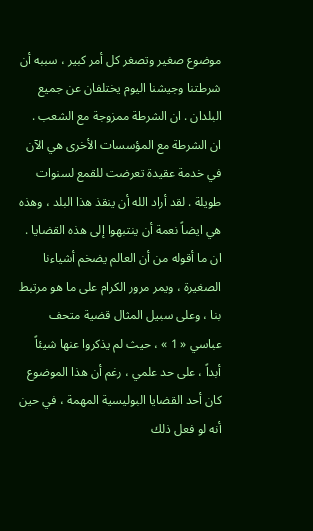موضوع صغير وتصغر كل أمر كبير ، سببه أن شرطتنا وجيشنا اليوم يختلفان عن جميع البلدان . ان الشرطة ممزوجة مع الشعب . ان الشرطة مع المؤسسات الأخرى هي الآن في خدمة عقيدة تعرضت للقمع لسنوات طويلة . لقد أراد الله أن ينقذ هذا البلد ، وهذه هي ايضاً نعمة أن ينتبهوا إلى هذه القضايا . ان ما أقوله من أن العالم يضخم أشياءنا الصغيرة ، ويمر مرور الكرام على ما هو مرتبط بنا ، وعلى سبيل المثال قضية متحف عباسي « 1 » ، حيث لم يذكروا عنها شيئاً أبداً ، على حد علمي ، رغم أن هذا الموضوع كان أحد القضايا البوليسية المهمة ، في حين أنه لو فعل ذلك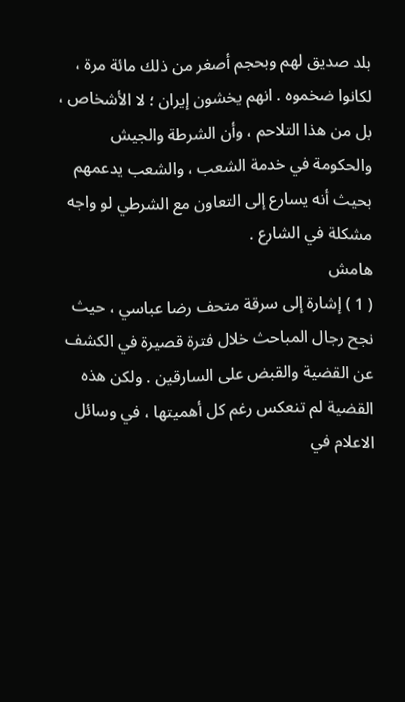بلد صديق لهم وبحجم أصغر من ذلك مائة مرة ، لكانوا ضخموه . انهم يخشون إيران ؛ لا الأشخاص ، بل من هذا التلاحم ، وأن الشرطة والجيش والحكومة في خدمة الشعب ، والشعب يدعمهم بحيث أنه يسارع إلى التعاون مع الشرطي لو واجه مشكلة في الشارع .
هامش
( 1 ) إشارة إلى سرقة متحف رضا عباسي ، حيث نجح رجال المباحث خلال فترة قصيرة في الكشف عن القضية والقبض على السارقين . ولكن هذه القضية لم تنعكس رغم كل أهميتها ، في وسائل الاعلام في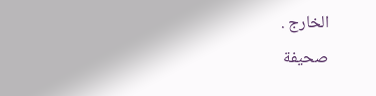الخارج .
صحيفة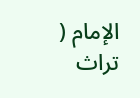الإمام ( تراث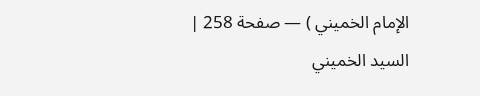الإمام الخميني ) — صفحة 258 | السيد الخميني